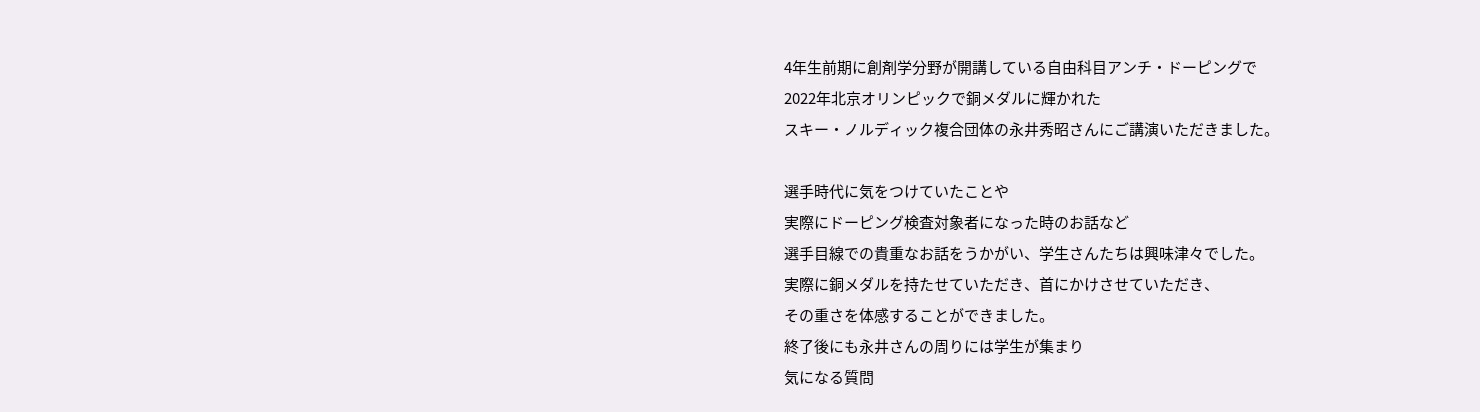4年生前期に創剤学分野が開講している自由科目アンチ・ドーピングで
2022年北京オリンピックで銅メダルに輝かれた
スキー・ノルディック複合団体の永井秀昭さんにご講演いただきました。

選手時代に気をつけていたことや
実際にドーピング検査対象者になった時のお話など
選手目線での貴重なお話をうかがい、学生さんたちは興味津々でした。
実際に銅メダルを持たせていただき、首にかけさせていただき、
その重さを体感することができました。
終了後にも永井さんの周りには学生が集まり
気になる質問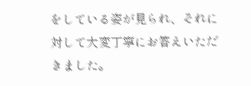をしている姿が見られ、それに対して大変丁寧にお答えいただきました。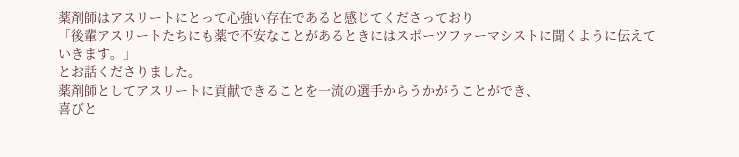薬剤師はアスリートにとって心強い存在であると感じてくださっており
「後輩アスリートたちにも薬で不安なことがあるときにはスポーツファーマシストに聞くように伝えていきます。」
とお話くださりました。
薬剤師としてアスリートに貢献できることを一流の選手からうかがうことができ、
喜びと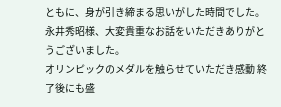ともに、身が引き締まる思いがした時間でした。
永井秀昭様、大変貴重なお話をいただきありがとうございました。
オリンピックのメダルを触らせていただき感動 終了後にも盛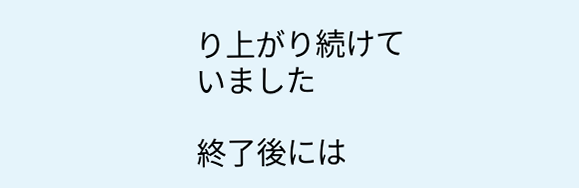り上がり続けていました

終了後には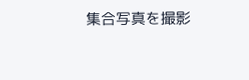集合写真を撮影